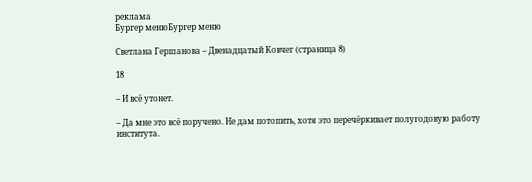реклама
Бургер менюБургер меню

Светлана Гершанова – Двенадцатый Ковчег (страница 8)

18

– И всё утонет.

– Да мне это всё поручено. Не дам потопить, хотя это перечёркивает полугодовую работу института.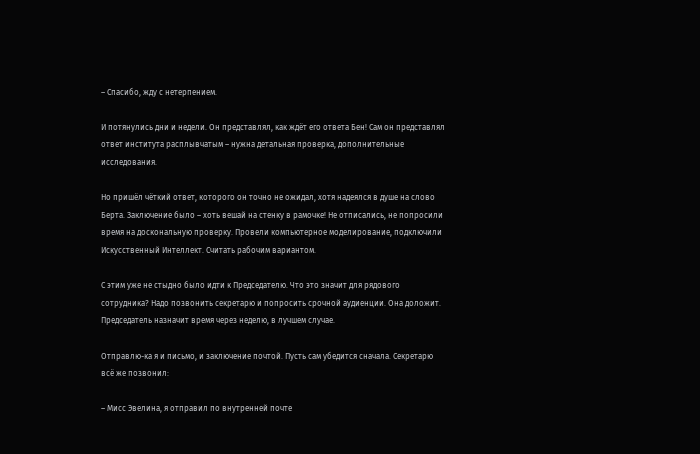– Спасибо, жду с нетерпением.

И потянулись дни и недели. Он представлял, как ждёт его ответа Бен! Сам он представлял ответ института расплывчатым – нужна детальная проверка, дополнительные исследования.

Но пришёл чёткий ответ, которого он точно не ожидал, хотя надеялся в душе на слово Берта. Заключение было – хоть вешай на стенку в рамочке! Не отписались, не попросили время на доскональную проверку. Провели компьютерное моделирование, подключили Искусственный Интеллект. Считать рабочим вариантом.

С этим уже не стыдно было идти к Председателю. Что это значит для рядового сотрудника? Надо позвонить секретарю и попросить срочной аудиенции. Она доложит. Председатель назначит время через неделю, в лучшем случае.

Отправлю-ка я и письмо, и заключение почтой. Пусть сам убедится сначала. Секретарю всё же позвонил:

– Мисс Эвелина, я отправил по внутренней почте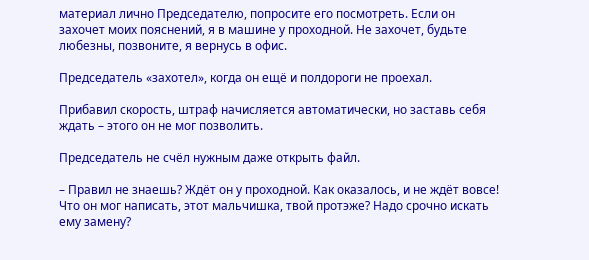материал лично Председателю, попросите его посмотреть. Если он захочет моих пояснений, я в машине у проходной. Не захочет, будьте любезны, позвоните, я вернусь в офис.

Председатель «захотел», когда он ещё и полдороги не проехал.

Прибавил скорость, штраф начисляется автоматически, но заставь себя ждать – этого он не мог позволить.

Председатель не счёл нужным даже открыть файл.

– Правил не знаешь? Ждёт он у проходной. Как оказалось, и не ждёт вовсе! Что он мог написать, этот мальчишка, твой протэже? Надо срочно искать ему замену?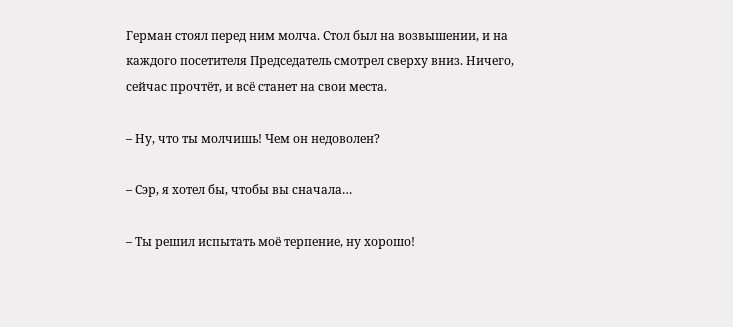Герман стоял перед ним молча. Стол был на возвышении, и на каждого посетителя Председатель смотрел сверху вниз. Ничего, сейчас прочтёт, и всё станет на свои места.

– Ну, что ты молчишь! Чем он недоволен?

– Сэр, я хотел бы, чтобы вы сначала…

– Ты решил испытать моё терпение, ну хорошо!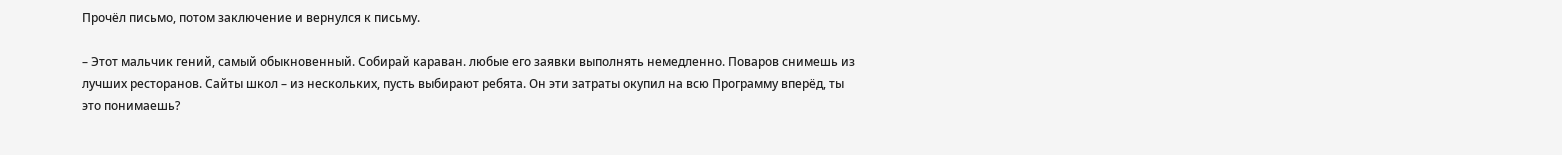Прочёл письмо, потом заключение и вернулся к письму.

– Этот мальчик гений, самый обыкновенный. Собирай караван. любые его заявки выполнять немедленно. Поваров снимешь из лучших ресторанов. Сайты школ – из нескольких, пусть выбирают ребята. Он эти затраты окупил на всю Программу вперёд, ты это понимаешь?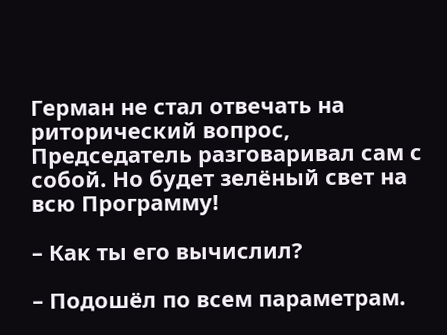Герман не стал отвечать на риторический вопрос, Председатель разговаривал сам с собой. Но будет зелёный свет на всю Программу!

– Как ты его вычислил?

– Подошёл по всем параметрам.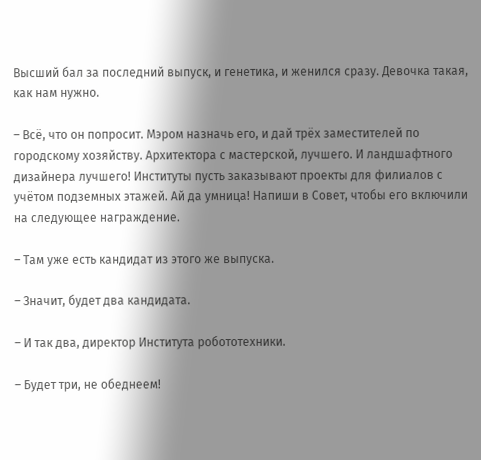Высший бал за последний выпуск, и генетика, и женился сразу. Девочка такая, как нам нужно.

– Всё, что он попросит. Мэром назначь его, и дай трёх заместителей по городскому хозяйству. Архитектора с мастерской, лучшего. И ландшафтного дизайнера лучшего! Институты пусть заказывают проекты для филиалов с учётом подземных этажей. Ай да умница! Напиши в Совет, чтобы его включили на следующее награждение.

– Там уже есть кандидат из этого же выпуска.

– Значит, будет два кандидата.

– И так два, директор Института робототехники.

– Будет три, не обеднеем!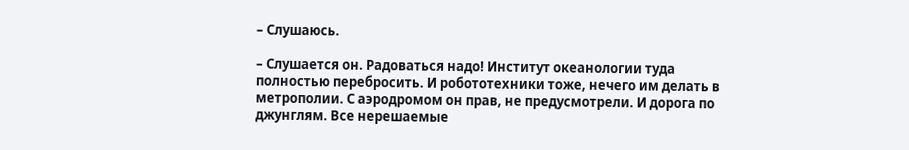– Слушаюсь.

– Слушается он. Радоваться надо! Институт океанологии туда полностью перебросить. И робототехники тоже, нечего им делать в метрополии. С аэродромом он прав, не предусмотрели. И дорога по джунглям. Все нерешаемые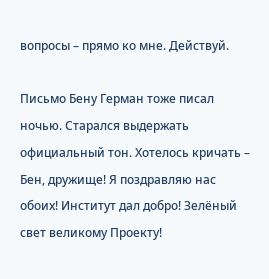вопросы – прямо ко мне. Действуй.

Письмо Бену Герман тоже писал ночью. Старался выдержать официальный тон. Хотелось кричать – Бен, дружище! Я поздравляю нас обоих! Институт дал добро! Зелёный свет великому Проекту!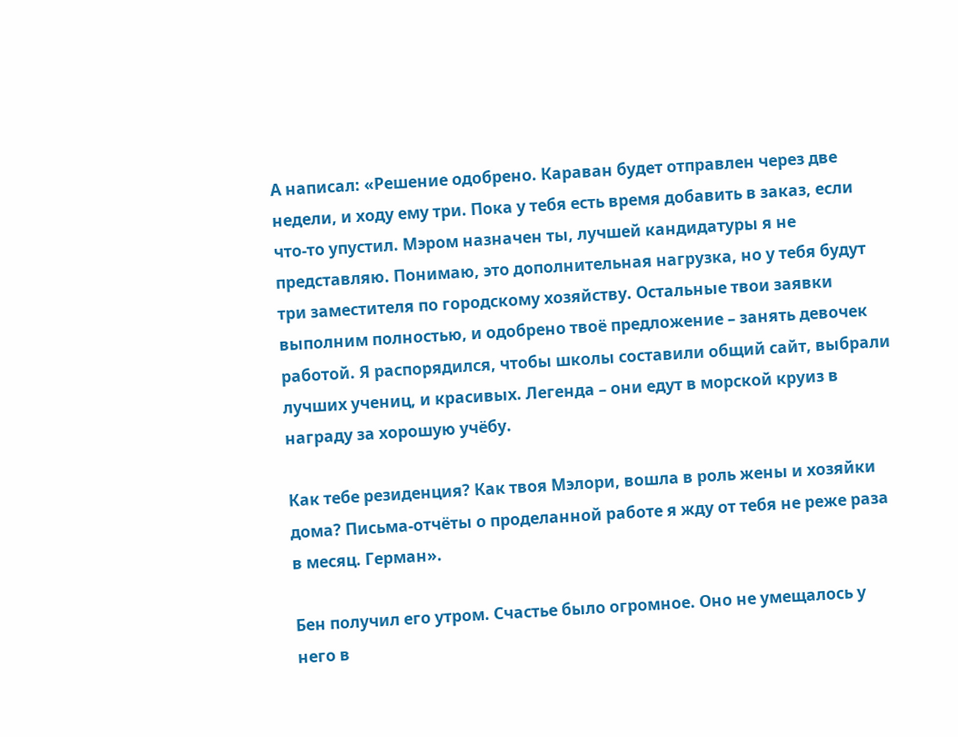А написал: «Решение одобрено. Караван будет отправлен через две недели, и ходу ему три. Пока у тебя есть время добавить в заказ, если что-то упустил. Мэром назначен ты, лучшей кандидатуры я не представляю. Понимаю, это дополнительная нагрузка, но у тебя будут три заместителя по городскому хозяйству. Остальные твои заявки выполним полностью, и одобрено твоё предложение – занять девочек работой. Я распорядился, чтобы школы составили общий сайт, выбрали лучших учениц, и красивых. Легенда – они едут в морской круиз в награду за хорошую учёбу.

Как тебе резиденция? Как твоя Мэлори, вошла в роль жены и хозяйки дома? Письма-отчёты о проделанной работе я жду от тебя не реже раза в месяц. Герман».

Бен получил его утром. Счастье было огромное. Оно не умещалось у него в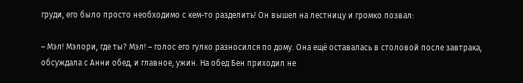груди, его было просто необходимо с кем-то разделить! Он вышел на лестницу и громко позвал:

– Мэл! Мэлори, где ты? Мэл! – голос его гулко разносился по дому. Она ещё оставалась в столовой после завтрака, обсуждала с Анни обед, и главное, ужин. На обед Бен приходил не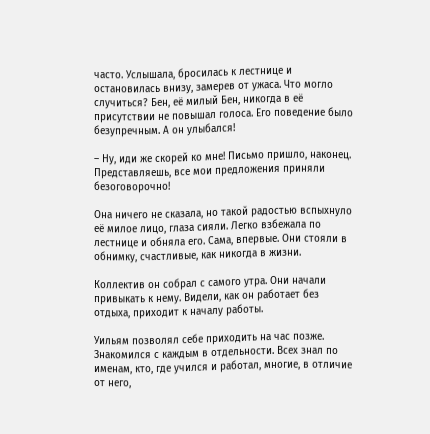часто. Услышала, бросилась к лестнице и остановилась внизу, замерев от ужаса. Что могло случиться? Бен, её милый Бен, никогда в её присутствии не повышал голоса. Его поведение было безупречным. А он улыбался!

– Ну, иди же скорей ко мне! Письмо пришло, наконец. Представляешь, все мои предложения приняли безоговорочно!

Она ничего не сказала, но такой радостью вспыхнуло её милое лицо, глаза сияли. Легко взбежала по лестнице и обняла его. Сама, впервые. Они стояли в обнимку, счастливые, как никогда в жизни.

Коллектив он собрал с самого утра. Они начали привыкать к нему. Видели, как он работает без отдыха, приходит к началу работы.

Уильям позволял себе приходить на час позже. Знакомился с каждым в отдельности. Всех знал по именам, кто, где учился и работал, многие, в отличие от него,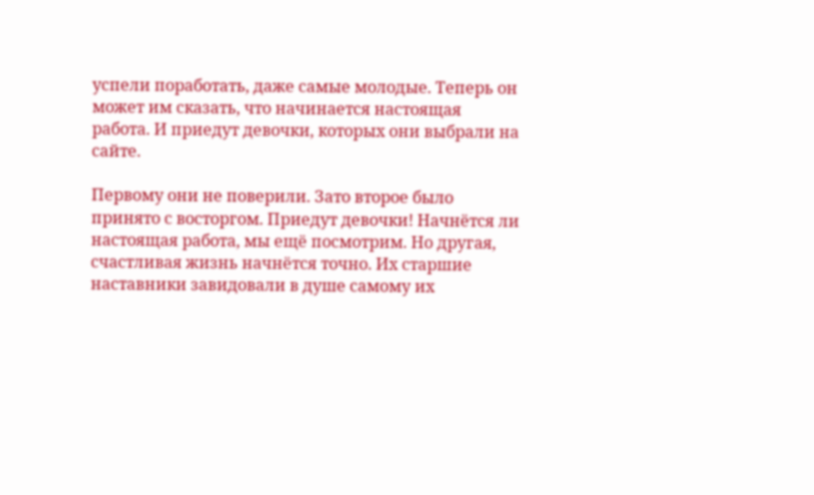успели поработать, даже самые молодые. Теперь он может им сказать, что начинается настоящая работа. И приедут девочки, которых они выбрали на сайте.

Первому они не поверили. Зато второе было принято с восторгом. Приедут девочки! Начнётся ли настоящая работа, мы ещё посмотрим. Но другая, счастливая жизнь начнётся точно. Их старшие наставники завидовали в душе самому их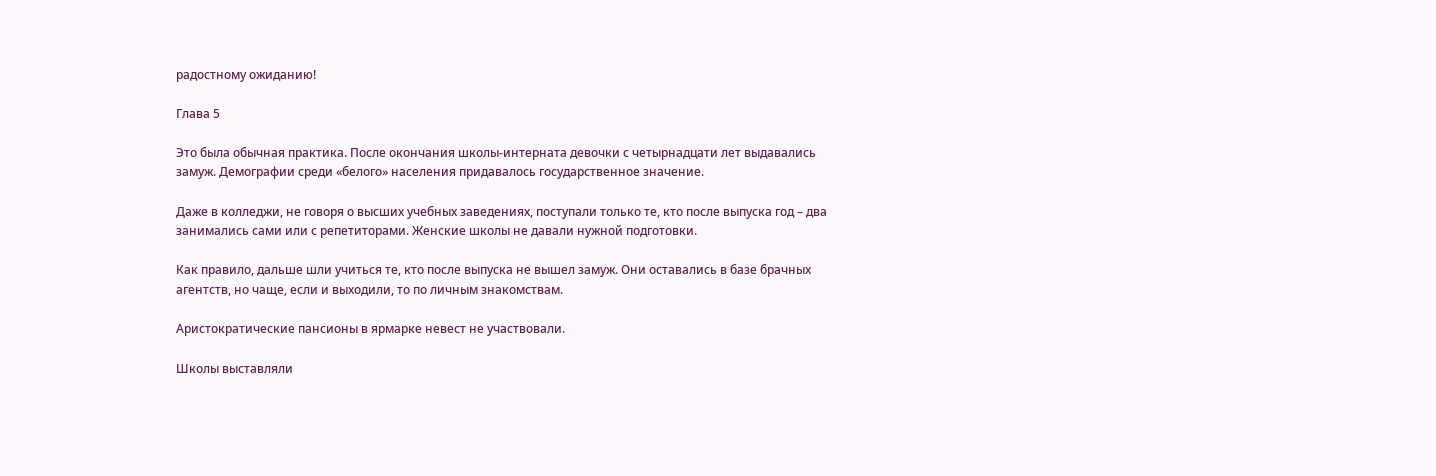радостному ожиданию!

Глава 5

Это была обычная практика. После окончания школы-интерната девочки с четырнадцати лет выдавались замуж. Демографии среди «белого» населения придавалось государственное значение.

Даже в колледжи, не говоря о высших учебных заведениях, поступали только те, кто после выпуска год – два занимались сами или с репетиторами. Женские школы не давали нужной подготовки.

Как правило, дальше шли учиться те, кто после выпуска не вышел замуж. Они оставались в базе брачных агентств, но чаще, если и выходили, то по личным знакомствам.

Аристократические пансионы в ярмарке невест не участвовали.

Школы выставляли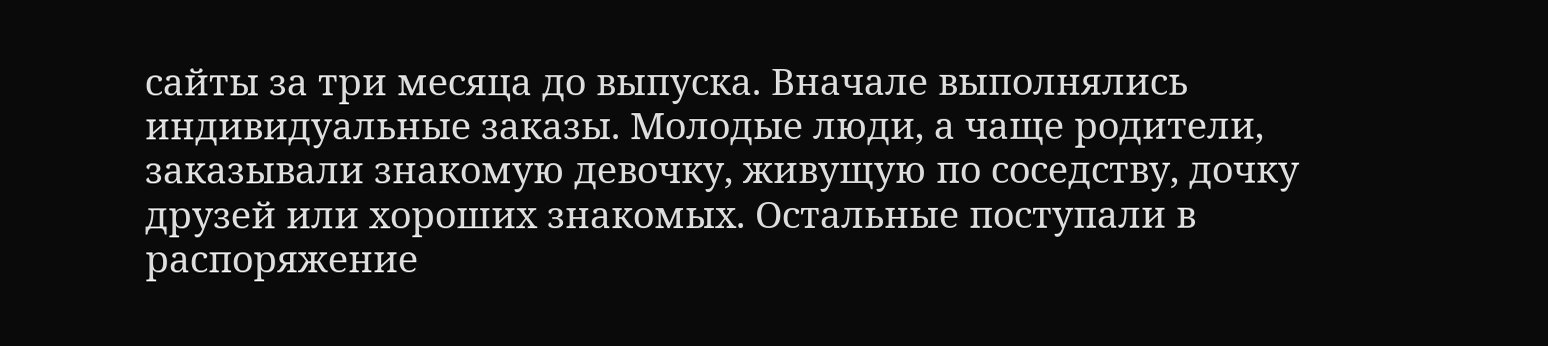сайты за три месяца до выпуска. Вначале выполнялись индивидуальные заказы. Молодые люди, а чаще родители, заказывали знакомую девочку, живущую по соседству, дочку друзей или хороших знакомых. Остальные поступали в распоряжение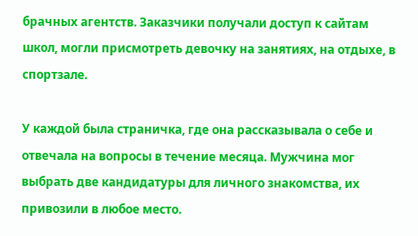брачных агентств. Заказчики получали доступ к сайтам школ, могли присмотреть девочку на занятиях, на отдыхе, в спортзале.

У каждой была страничка, где она рассказывала о себе и отвечала на вопросы в течение месяца. Мужчина мог выбрать две кандидатуры для личного знакомства, их привозили в любое место.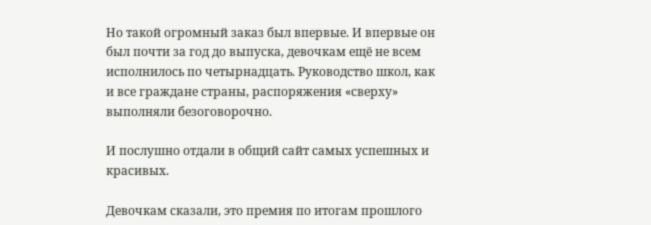Но такой огромный заказ был впервые. И впервые он был почти за год до выпуска, девочкам ещё не всем исполнилось по четырнадцать. Руководство школ, как и все граждане страны, распоряжения «сверху» выполняли безоговорочно.

И послушно отдали в общий сайт самых успешных и красивых.

Девочкам сказали, это премия по итогам прошлого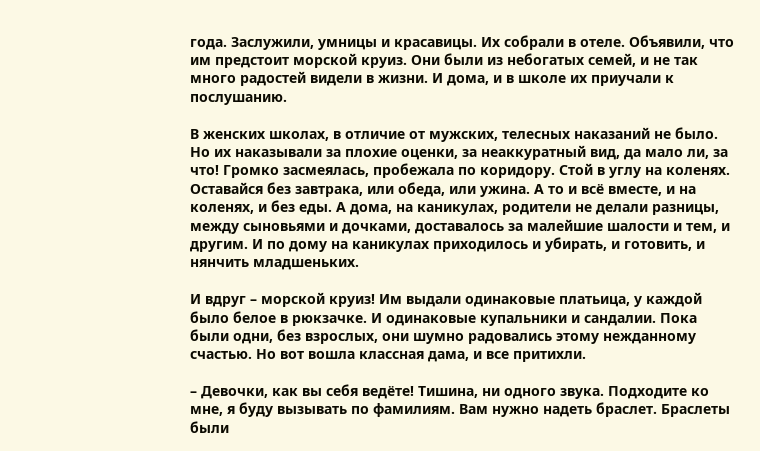года. Заслужили, умницы и красавицы. Их собрали в отеле. Объявили, что им предстоит морской круиз. Они были из небогатых семей, и не так много радостей видели в жизни. И дома, и в школе их приучали к послушанию.

В женских школах, в отличие от мужских, телесных наказаний не было. Но их наказывали за плохие оценки, за неаккуратный вид, да мало ли, за что! Громко засмеялась, пробежала по коридору. Стой в углу на коленях. Оставайся без завтрака, или обеда, или ужина. А то и всё вместе, и на коленях, и без еды. А дома, на каникулах, родители не делали разницы, между сыновьями и дочками, доставалось за малейшие шалости и тем, и другим. И по дому на каникулах приходилось и убирать, и готовить, и нянчить младшеньких.

И вдруг – морской круиз! Им выдали одинаковые платьица, у каждой было белое в рюкзачке. И одинаковые купальники и сандалии. Пока были одни, без взрослых, они шумно радовались этому нежданному счастью. Но вот вошла классная дама, и все притихли.

– Девочки, как вы себя ведёте! Тишина, ни одного звука. Подходите ко мне, я буду вызывать по фамилиям. Вам нужно надеть браслет. Браслеты были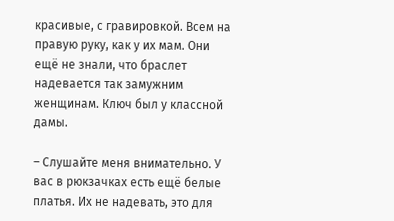красивые, с гравировкой. Всем на правую руку, как у их мам. Они ещё не знали, что браслет надевается так замужним женщинам. Ключ был у классной дамы.

– Слушайте меня внимательно. У вас в рюкзачках есть ещё белые платья. Их не надевать, это для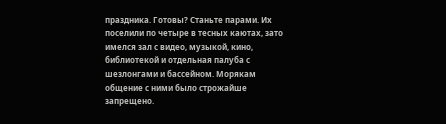праздника. Готовы? Станьте парами. Их поселили по четыре в тесных каютах, зато имелся зал с видео, музыкой, кино, библиотекой и отдельная палуба с шезлонгами и бассейном. Морякам общение с ними было строжайше запрещено.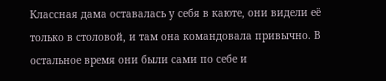Классная дама оставалась у себя в каюте, они видели её только в столовой, и там она командовала привычно. В остальное время они были сами по себе и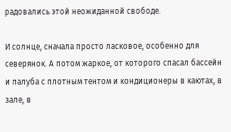радовались этой неожиданной свободе.

И солнце, сначала просто ласковое, особенно для северянок. А потом жаркое, от которого спасал бассейн и палуба с плотным тентом и кондиционеры в каютах, в зале, в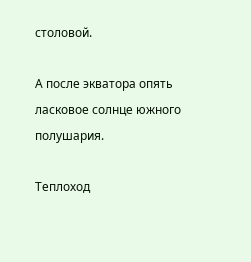столовой.

А после экватора опять ласковое солнце южного полушария.

Теплоход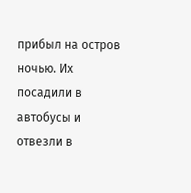прибыл на остров ночью. Их посадили в автобусы и отвезли в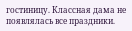гостиницу. Классная дама не появлялась все праздники.